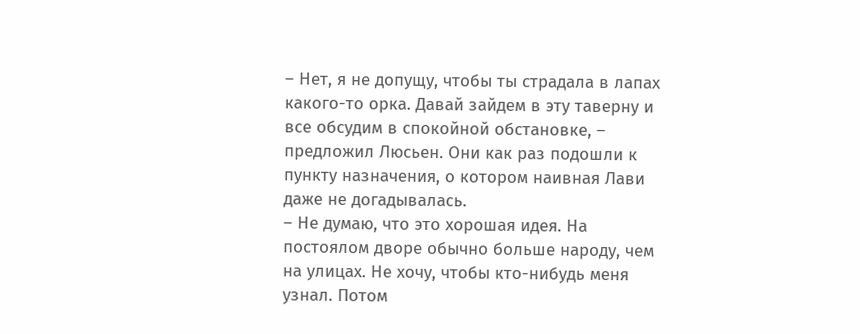– Нет, я не допущу, чтобы ты страдала в лапах какого-то орка. Давай зайдем в эту таверну и все обсудим в спокойной обстановке, – предложил Люсьен. Они как раз подошли к пункту назначения, о котором наивная Лави даже не догадывалась.
– Не думаю, что это хорошая идея. На постоялом дворе обычно больше народу, чем на улицах. Не хочу, чтобы кто-нибудь меня узнал. Потом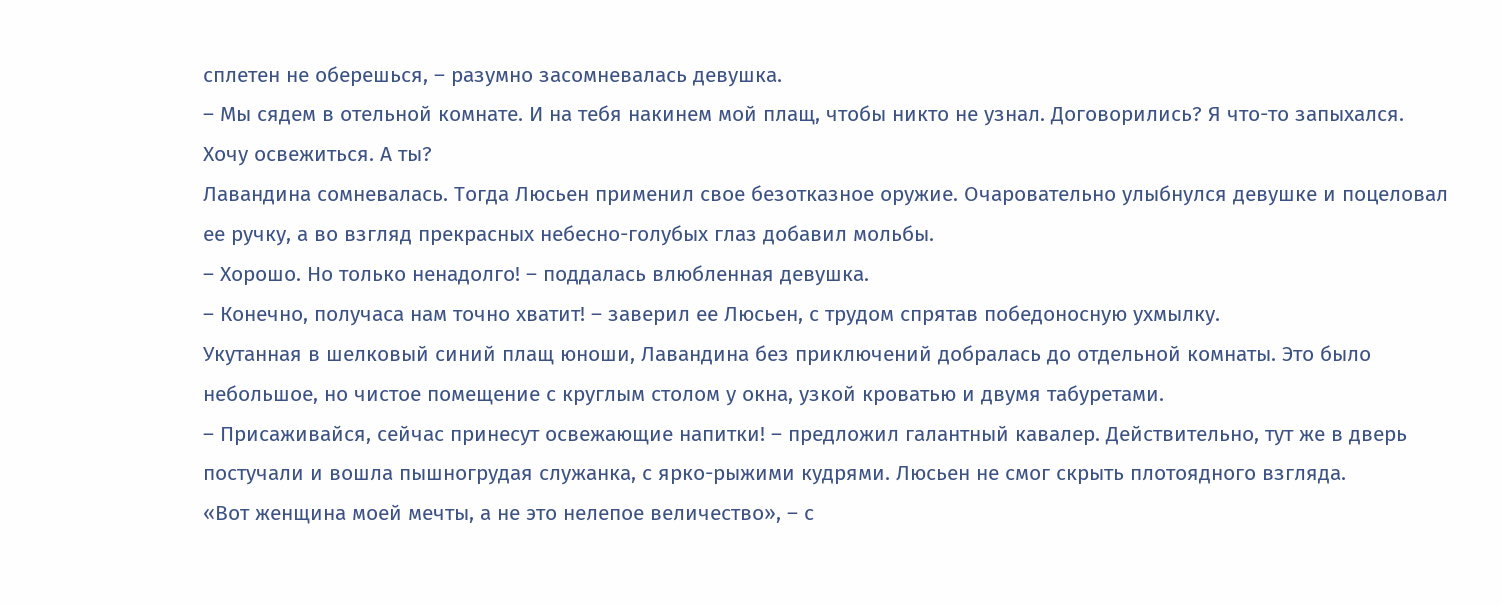сплетен не оберешься, – разумно засомневалась девушка.
– Мы сядем в отельной комнате. И на тебя накинем мой плащ, чтобы никто не узнал. Договорились? Я что-то запыхался. Хочу освежиться. А ты?
Лавандина сомневалась. Тогда Люсьен применил свое безотказное оружие. Очаровательно улыбнулся девушке и поцеловал ее ручку, а во взгляд прекрасных небесно-голубых глаз добавил мольбы.
– Хорошо. Но только ненадолго! – поддалась влюбленная девушка.
– Конечно, получаса нам точно хватит! – заверил ее Люсьен, с трудом спрятав победоносную ухмылку.
Укутанная в шелковый синий плащ юноши, Лавандина без приключений добралась до отдельной комнаты. Это было небольшое, но чистое помещение с круглым столом у окна, узкой кроватью и двумя табуретами.
– Присаживайся, сейчас принесут освежающие напитки! – предложил галантный кавалер. Действительно, тут же в дверь постучали и вошла пышногрудая служанка, с ярко-рыжими кудрями. Люсьен не смог скрыть плотоядного взгляда.
«Вот женщина моей мечты, а не это нелепое величество», – с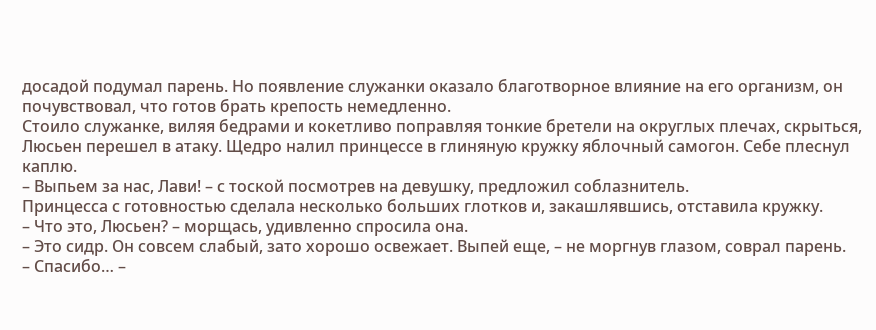досадой подумал парень. Но появление служанки оказало благотворное влияние на его организм, он почувствовал, что готов брать крепость немедленно.
Стоило служанке, виляя бедрами и кокетливо поправляя тонкие бретели на округлых плечах, скрыться, Люсьен перешел в атаку. Щедро налил принцессе в глиняную кружку яблочный самогон. Себе плеснул каплю.
– Выпьем за нас, Лави! – с тоской посмотрев на девушку, предложил соблазнитель.
Принцесса с готовностью сделала несколько больших глотков и, закашлявшись, отставила кружку.
– Что это, Люсьен? – морщась, удивленно спросила она.
– Это сидр. Он совсем слабый, зато хорошо освежает. Выпей еще, – не моргнув глазом, соврал парень.
– Спасибо… –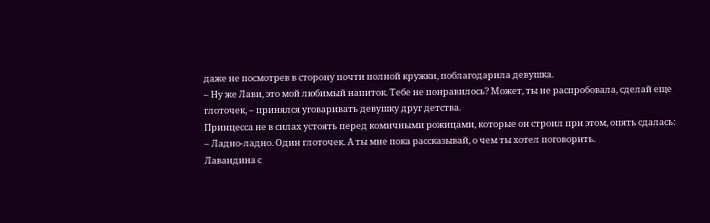даже не посмотрев в сторону почти полной кружки, поблагодарила девушка.
– Ну же Лави, это мой любимый напиток. Тебе не понравилось? Может, ты не распробовала, сделай еще глоточек, – принялся уговаривать девушку друг детства.
Принцесса не в силах устоять перед комичными рожицами, которые он строил при этом, опять сдалась:
– Ладно-ладно. Один глоточек. А ты мне пока рассказывай, о чем ты хотел поговорить.
Лавандина с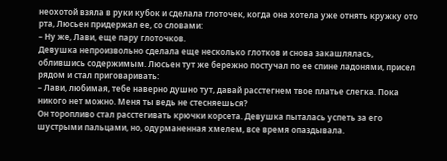неохотой взяла в руки кубок и сделала глоточек, когда она хотела уже отнять кружку ото рта, Люсьен придержал ее, со словами:
– Ну же, Лави, еще пару глоточков.
Девушка непроизвольно сделала еще несколько глотков и снова закашлялась, облившись содержимым. Люсьен тут же бережно постучал по ее спине ладонями, присел рядом и стал приговаривать:
– Лави, любимая, тебе наверно душно тут, давай расстегнем твое платье слегка. Пока никого нет можно. Меня ты ведь не стесняешься?
Он торопливо стал расстегивать крючки корсета. Девушка пыталась успеть за его шустрыми пальцами, но, одурманенная хмелем, все время опаздывала.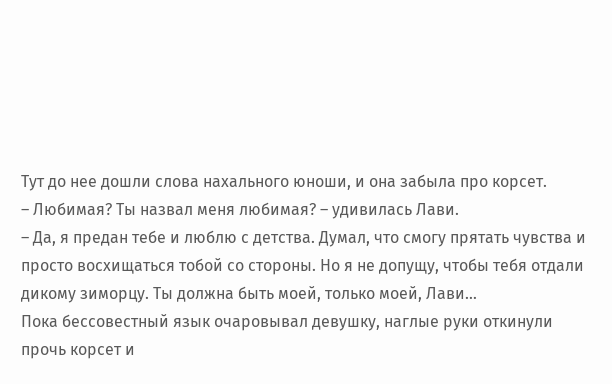Тут до нее дошли слова нахального юноши, и она забыла про корсет.
– Любимая? Ты назвал меня любимая? – удивилась Лави.
– Да, я предан тебе и люблю с детства. Думал, что смогу прятать чувства и просто восхищаться тобой со стороны. Но я не допущу, чтобы тебя отдали дикому зиморцу. Ты должна быть моей, только моей, Лави…
Пока бессовестный язык очаровывал девушку, наглые руки откинули прочь корсет и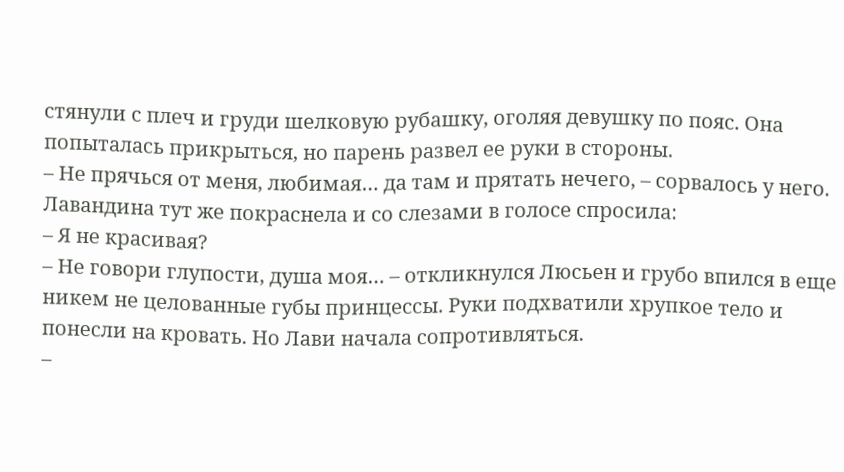стянули с плеч и груди шелковую рубашку, оголяя девушку по пояс. Она попыталась прикрыться, но парень развел ее руки в стороны.
– Не прячься от меня, любимая… да там и прятать нечего, – сорвалось у него.
Лавандина тут же покраснела и со слезами в голосе спросила:
– Я не красивая?
– Не говори глупости, душа моя… – откликнулся Люсьен и грубо впился в еще никем не целованные губы принцессы. Руки подхватили хрупкое тело и понесли на кровать. Но Лави начала сопротивляться.
–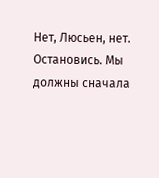Нет, Люсьен, нет. Остановись. Мы должны сначала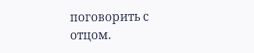поговорить с отцом.